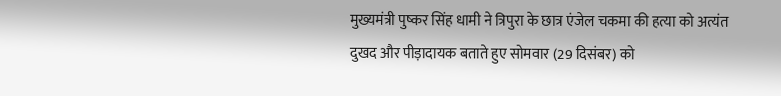मुख्यमंत्री पुष्कर सिंह धामी ने त्रिपुरा के छात्र एंजेल चकमा की हत्या को अत्यंत दुखद और पीड़ादायक बताते हुए सोमवार (29 दिसंबर) को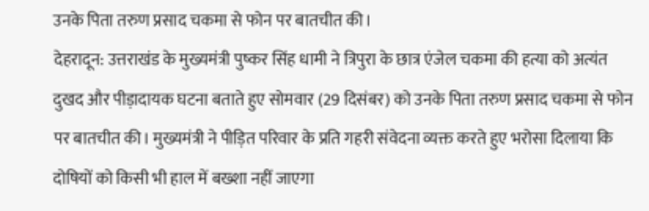उनके पिता तरुण प्रसाद चकमा से फोन पर बातचीत की।
देहरादून: उत्तराखंड के मुख्यमंत्री पुष्कर सिंह धामी ने त्रिपुरा के छात्र एंजेल चकमा की हत्या को अत्यंत दुखद और पीड़ादायक घटना बताते हुए सोमवार (29 दिसंबर) को उनके पिता तरुण प्रसाद चकमा से फोन पर बातचीत की। मुख्यमंत्री ने पीड़ित परिवार के प्रति गहरी संवेदना व्यक्त करते हुए भरोसा दिलाया कि दोषियों को किसी भी हाल में बख्शा नहीं जाएगा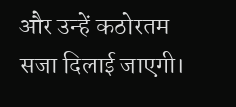और उन्हें कठोरतम सजा दिलाई जाएगी।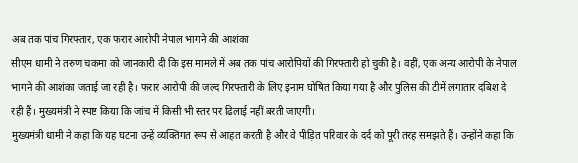अब तक पांच गिरफ्तार, एक फरार आरोपी नेपाल भागने की आशंका
सीएम धामी ने तरुण चकमा को जानकारी दी कि इस मामले में अब तक पांच आरोपियों की गिरफ्तारी हो चुकी है। वहीं, एक अन्य आरोपी के नेपाल भागने की आशंका जताई जा रही है। फरार आरोपी की जल्द गिरफ्तारी के लिए इनाम घोषित किया गया है और पुलिस की टीमें लगातार दबिश दे रही हैं। मुख्यमंत्री ने स्पष्ट किया कि जांच में किसी भी स्तर पर ढिलाई नहीं बरती जाएगी।
मुख्यमंत्री धामी ने कहा कि यह घटना उन्हें व्यक्तिगत रूप से आहत करती है और वे पीड़ित परिवार के दर्द को पूरी तरह समझते हैं। उन्होंने कहा कि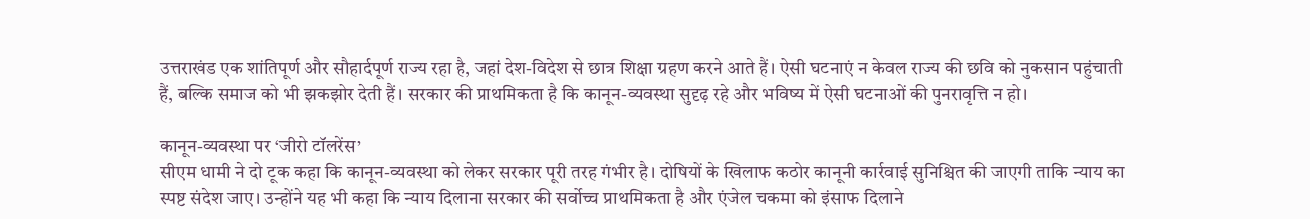उत्तराखंड एक शांतिपूर्ण और सौहार्दपूर्ण राज्य रहा है, जहां देश-विदेश से छात्र शिक्षा ग्रहण करने आते हैं। ऐसी घटनाएं न केवल राज्य की छवि को नुकसान पहुंचाती हैं, बल्कि समाज को भी झकझोर देती हैं। सरकार की प्राथमिकता है कि कानून-व्यवस्था सुदृढ़ रहे और भविष्य में ऐसी घटनाओं की पुनरावृत्ति न हो।

कानून-व्यवस्था पर ‘जीरो टॉलरेंस’
सीएम धामी ने दो टूक कहा कि कानून-व्यवस्था को लेकर सरकार पूरी तरह गंभीर है। दोषियों के खिलाफ कठोर कानूनी कार्रवाई सुनिश्चित की जाएगी ताकि न्याय का स्पष्ट संदेश जाए। उन्होंने यह भी कहा कि न्याय दिलाना सरकार की सर्वोच्च प्राथमिकता है और एंजेल चकमा को इंसाफ दिलाने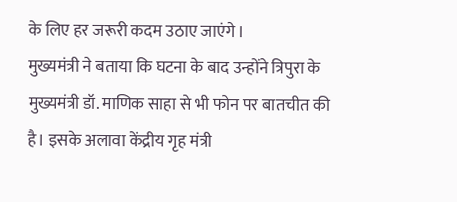के लिए हर जरूरी कदम उठाए जाएंगे।
मुख्यमंत्री ने बताया कि घटना के बाद उन्होंने त्रिपुरा के मुख्यमंत्री डॉ. माणिक साहा से भी फोन पर बातचीत की है। इसके अलावा केंद्रीय गृह मंत्री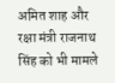अमित शाह और रक्षा मंत्री राजनाथ सिंह को भी मामले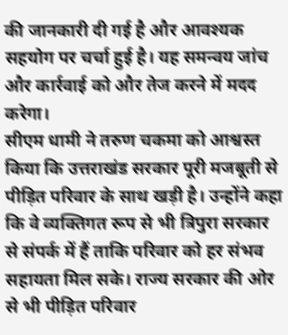की जानकारी दी गई है और आवश्यक सहयोग पर चर्चा हुई है। यह समन्वय जांच और कार्रवाई को और तेज करने में मदद करेगा।
सीएम धामी ने तरुण चकमा को आश्वस्त किया कि उत्तराखंड सरकार पूरी मजबूती से पीड़ित परिवार के साथ खड़ी है। उन्होंने कहा कि वे व्यक्तिगत रूप से भी त्रिपुरा सरकार से संपर्क में हैं ताकि परिवार को हर संभव सहायता मिल सके। राज्य सरकार की ओर से भी पीड़ित परिवार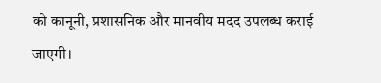को कानूनी, प्रशासनिक और मानवीय मदद उपलब्ध कराई जाएगी।